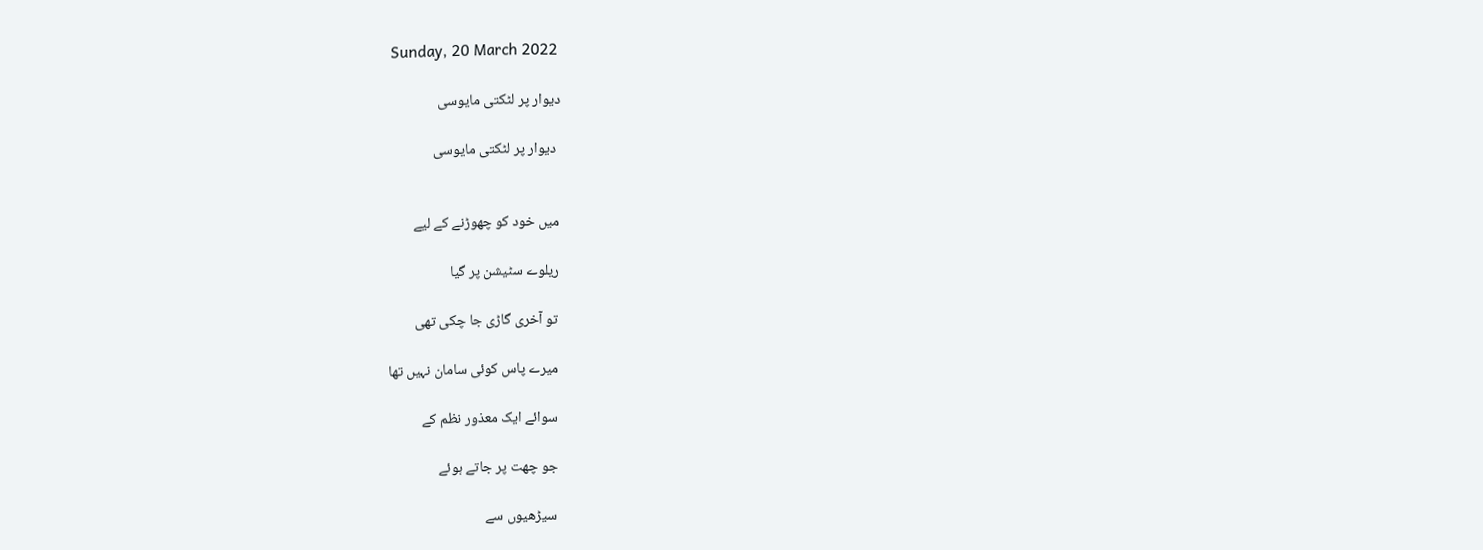Sunday, 20 March 2022

دیوار پر لٹکتی مایوسی

 دیوار پر لٹکتی مایوسی


میں خود کو چھوڑنے کے لیے

ریلوے سٹیشن پر گیا

تو آخری گاڑی جا چکی تھی

میرے پاس کوئی سامان نہیں تھا

سوائے ایک معذور نظم کے

جو چھت پر جاتے ہوئے

سیڑھیوں سے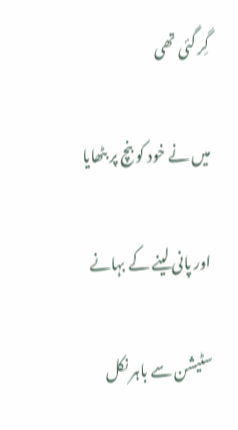گِر گئی تھی

میں نے خود کو بنچ پر بٹھایا

اور پانی لینے کے بہانے

سٹیشن سے باہر نکل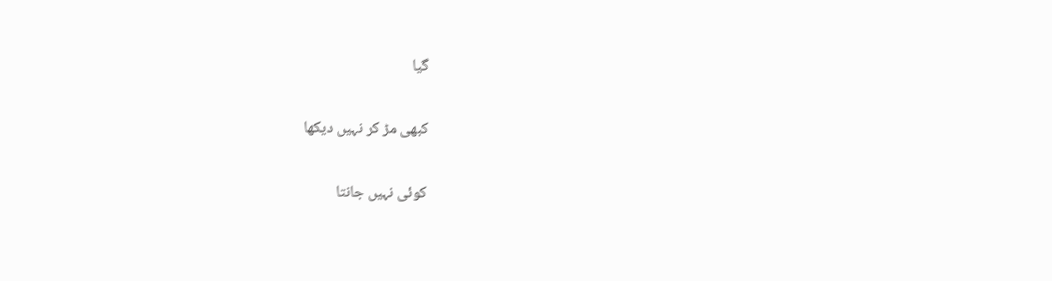گیا

کبھی مڑ کر نہیں دیکھا

کوئی نہیں جانتا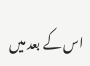اس کے بعد میں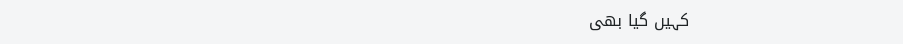کہیں گیا بھی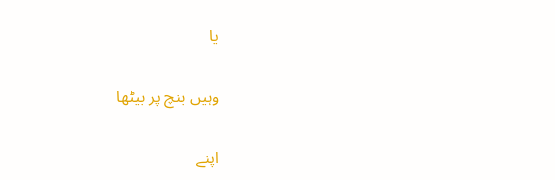یا

وہیں بنچ پر بیٹھا

اپنے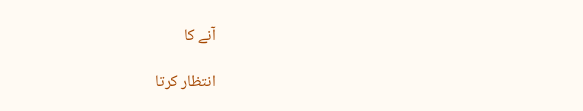آنے کا

انتظار کرتا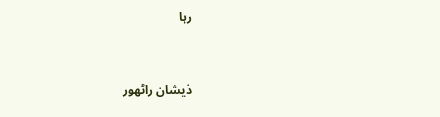رہا


ذیشان راٹھور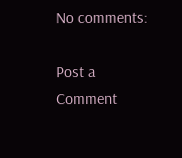No comments:

Post a Comment